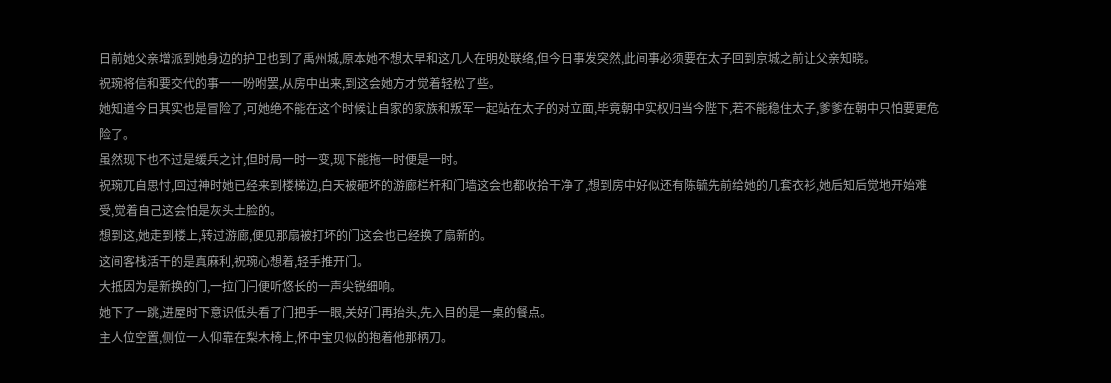日前她父亲增派到她身边的护卫也到了禹州城,原本她不想太早和这几人在明处联络,但今日事发突然,此间事必须要在太子回到京城之前让父亲知晓。
祝琬将信和要交代的事一一吩咐罢,从房中出来,到这会她方才觉着轻松了些。
她知道今日其实也是冒险了,可她绝不能在这个时候让自家的家族和叛军一起站在太子的对立面,毕竟朝中实权归当今陛下,若不能稳住太子,爹爹在朝中只怕要更危险了。
虽然现下也不过是缓兵之计,但时局一时一变,现下能拖一时便是一时。
祝琬兀自思忖,回过神时她已经来到楼梯边,白天被砸坏的游廊栏杆和门墙这会也都收拾干净了,想到房中好似还有陈毓先前给她的几套衣衫,她后知后觉地开始难受,觉着自己这会怕是灰头土脸的。
想到这,她走到楼上,转过游廊,便见那扇被打坏的门这会也已经换了扇新的。
这间客栈活干的是真麻利,祝琬心想着,轻手推开门。
大抵因为是新换的门,一拉门闩便听悠长的一声尖锐细响。
她下了一跳,进屋时下意识低头看了门把手一眼,关好门再抬头,先入目的是一桌的餐点。
主人位空置,侧位一人仰靠在梨木椅上,怀中宝贝似的抱着他那柄刀。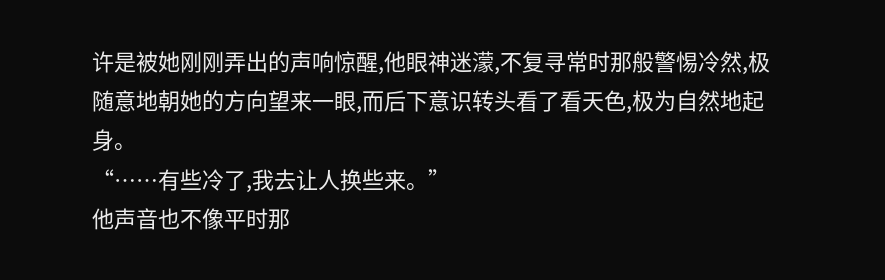许是被她刚刚弄出的声响惊醒,他眼神迷濛,不复寻常时那般警惕冷然,极随意地朝她的方向望来一眼,而后下意识转头看了看天色,极为自然地起身。
“……有些冷了,我去让人换些来。”
他声音也不像平时那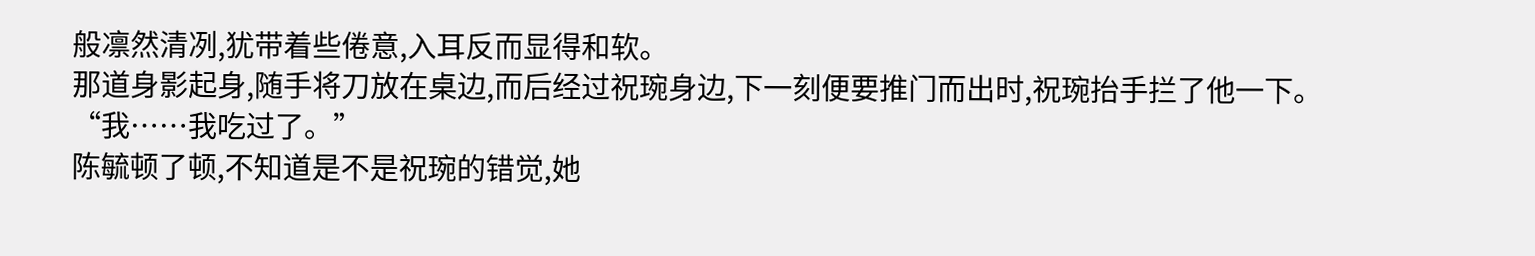般凛然清冽,犹带着些倦意,入耳反而显得和软。
那道身影起身,随手将刀放在桌边,而后经过祝琬身边,下一刻便要推门而出时,祝琬抬手拦了他一下。
“我……我吃过了。”
陈毓顿了顿,不知道是不是祝琬的错觉,她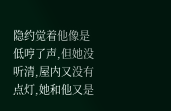隐约觉着他像是低哼了声,但她没听清,屋内又没有点灯,她和他又是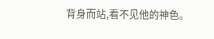背身而站,看不见他的神色。